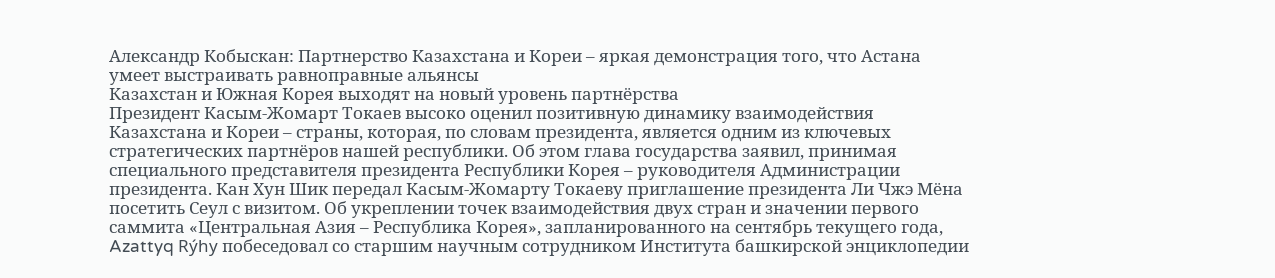Александр Кобыскан: Партнерство Казахстана и Кореи – яркая демонстрация того, что Астана умеет выстраивать равноправные альянсы
Казахстан и Южная Корея выходят на новый уровень партнёрства
Президент Касым-Жомарт Токаев высоко оценил позитивную динамику взаимодействия Казахстана и Кореи – страны, которая, по словам президента, является одним из ключевых стратегических партнёров нашей республики. Об этом глава государства заявил, принимая специального представителя президента Республики Корея – руководителя Администрации президента. Кан Хун Шик передал Касым-Жомарту Токаеву приглашение президента Ли Чжэ Мёна посетить Сеул с визитом. Об укреплении точек взаимодействия двух стран и значении первого саммита «Центральная Азия – Республика Корея», запланированного на сентябрь текущего года, Azattyq Rýhy побеседовал со старшим научным сотрудником Института башкирской энциклопедии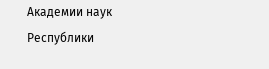Академии наук Республики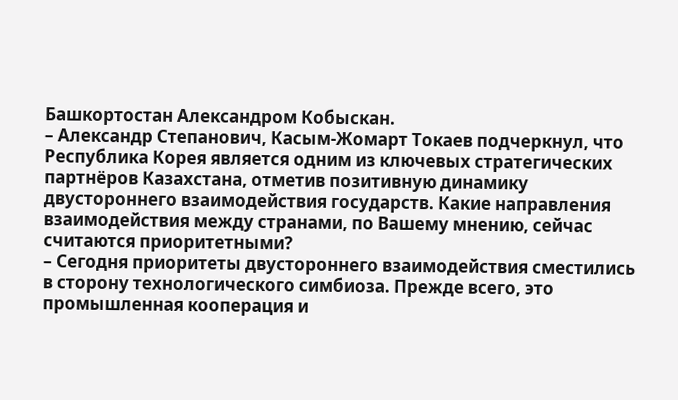Башкортостан Александром Кобыскан.
– Александр Степанович, Касым-Жомарт Токаев подчеркнул, что Республика Корея является одним из ключевых стратегических партнёров Казахстана, отметив позитивную динамику двустороннего взаимодействия государств. Какие направления взаимодействия между странами, по Вашему мнению, сейчас считаются приоритетными?
– Сегодня приоритеты двустороннего взаимодействия сместились в сторону технологического симбиоза. Прежде всего, это промышленная кооперация и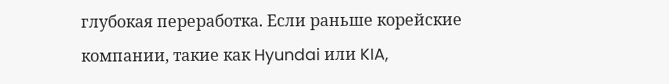глубокая переработка. Если раньше корейские компании, такие как Hyundai или KIA,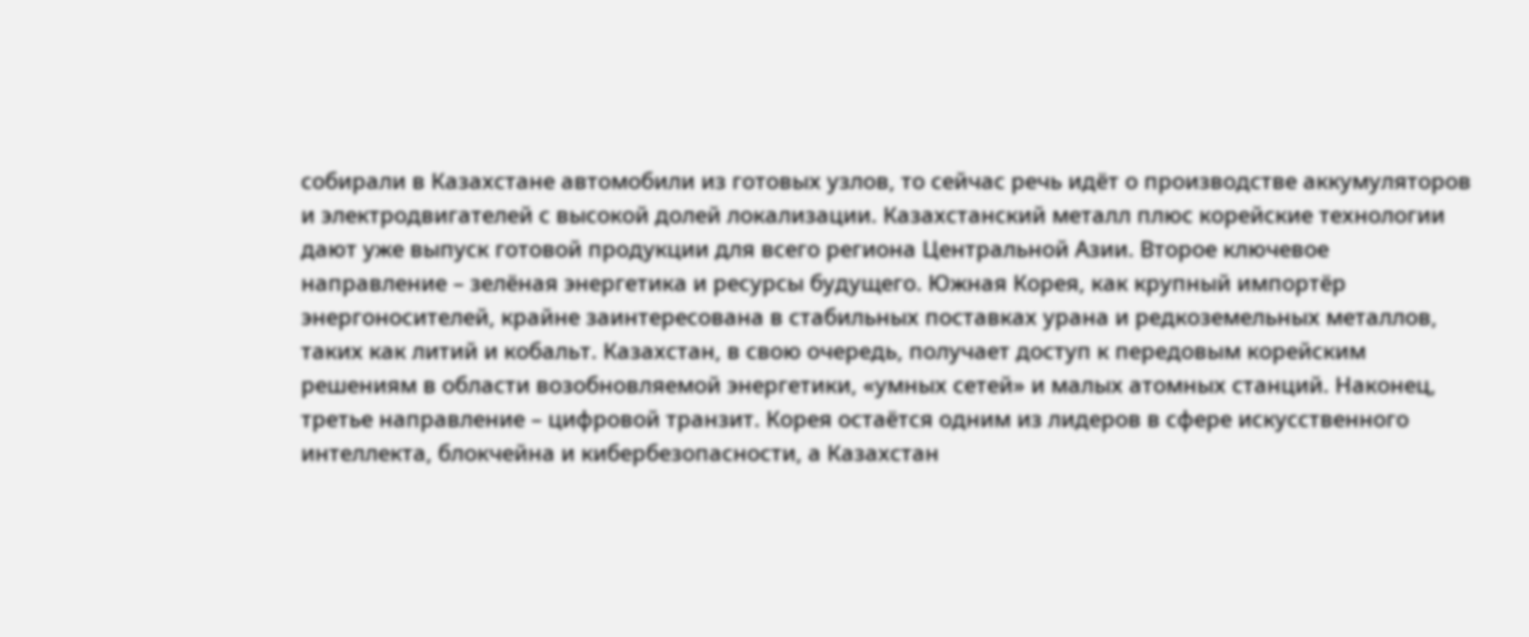собирали в Казахстане автомобили из готовых узлов, то сейчас речь идёт о производстве аккумуляторов и электродвигателей с высокой долей локализации. Казахстанский металл плюс корейские технологии дают уже выпуск готовой продукции для всего региона Центральной Азии. Второе ключевое направление – зелёная энергетика и ресурсы будущего. Южная Корея, как крупный импортёр энергоносителей, крайне заинтересована в стабильных поставках урана и редкоземельных металлов, таких как литий и кобальт. Казахстан, в свою очередь, получает доступ к передовым корейским решениям в области возобновляемой энергетики, «умных сетей» и малых атомных станций. Наконец, третье направление – цифровой транзит. Корея остаётся одним из лидеров в сфере искусственного интеллекта, блокчейна и кибербезопасности, а Казахстан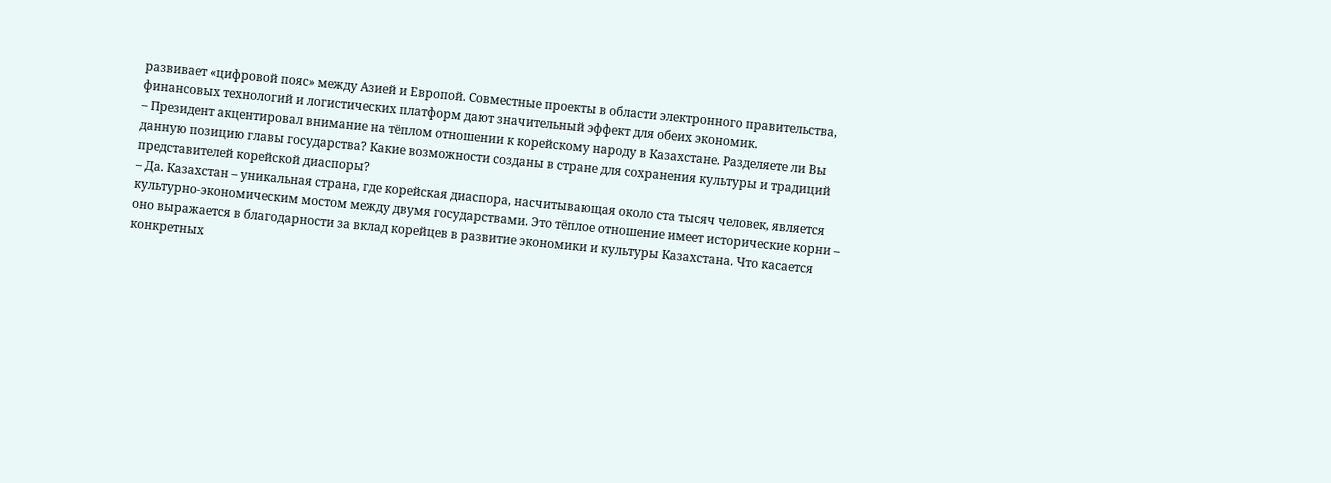развивает «цифровой пояс» между Азией и Европой. Совместные проекты в области электронного правительства, финансовых технологий и логистических платформ дают значительный эффект для обеих экономик.
– Президент акцентировал внимание на тёплом отношении к корейскому народу в Казахстане. Разделяете ли Вы данную позицию главы государства? Какие возможности созданы в стране для сохранения культуры и традиций представителей корейской диаспоры?
– Да. Казахстан – уникальная страна, где корейская диаспора, насчитывающая около ста тысяч человек, является культурно-экономическим мостом между двумя государствами. Это тёплое отношение имеет исторические корни – оно выражается в благодарности за вклад корейцев в развитие экономики и культуры Казахстана. Что касается конкретных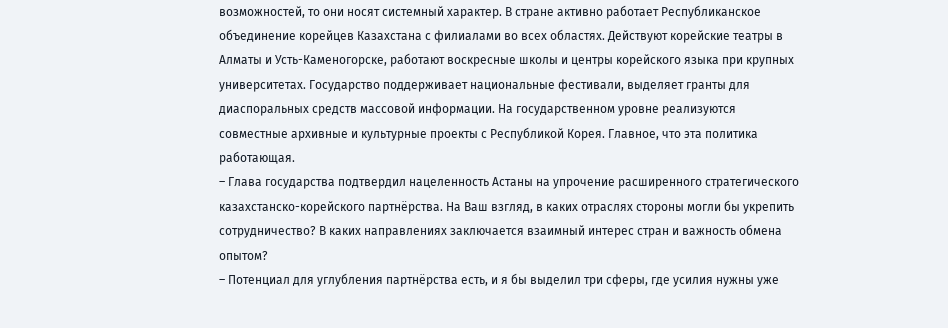возможностей, то они носят системный характер. В стране активно работает Республиканское объединение корейцев Казахстана с филиалами во всех областях. Действуют корейские театры в Алматы и Усть-Каменогорске, работают воскресные школы и центры корейского языка при крупных университетах. Государство поддерживает национальные фестивали, выделяет гранты для диаспоральных средств массовой информации. На государственном уровне реализуются совместные архивные и культурные проекты с Республикой Корея. Главное, что эта политика работающая.
– Глава государства подтвердил нацеленность Астаны на упрочение расширенного стратегического казахстанско-корейского партнёрства. На Ваш взгляд, в каких отраслях стороны могли бы укрепить сотрудничество? В каких направлениях заключается взаимный интерес стран и важность обмена опытом?
– Потенциал для углубления партнёрства есть, и я бы выделил три сферы, где усилия нужны уже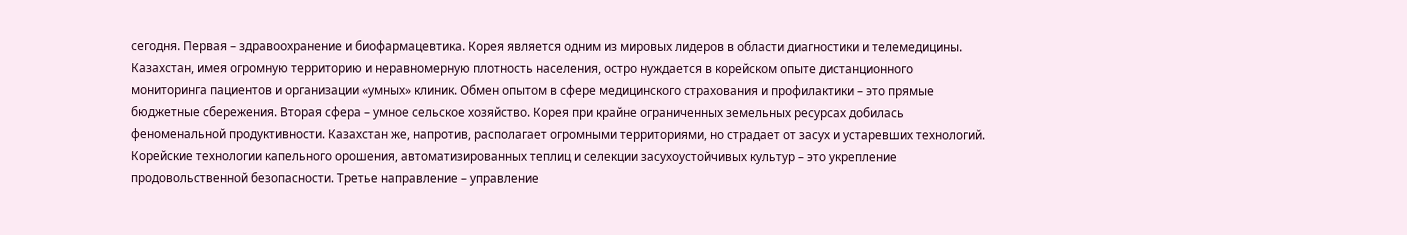сегодня. Первая – здравоохранение и биофармацевтика. Корея является одним из мировых лидеров в области диагностики и телемедицины. Казахстан, имея огромную территорию и неравномерную плотность населения, остро нуждается в корейском опыте дистанционного мониторинга пациентов и организации «умных» клиник. Обмен опытом в сфере медицинского страхования и профилактики – это прямые бюджетные сбережения. Вторая сфера – умное сельское хозяйство. Корея при крайне ограниченных земельных ресурсах добилась феноменальной продуктивности. Казахстан же, напротив, располагает огромными территориями, но страдает от засух и устаревших технологий. Корейские технологии капельного орошения, автоматизированных теплиц и селекции засухоустойчивых культур – это укрепление продовольственной безопасности. Третье направление – управление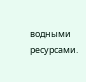водными ресурсами.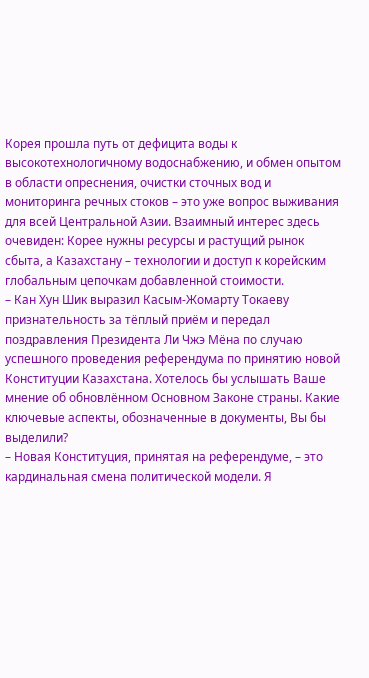Корея прошла путь от дефицита воды к высокотехнологичному водоснабжению, и обмен опытом в области опреснения, очистки сточных вод и мониторинга речных стоков – это уже вопрос выживания для всей Центральной Азии. Взаимный интерес здесь очевиден: Корее нужны ресурсы и растущий рынок сбыта, а Казахстану – технологии и доступ к корейским глобальным цепочкам добавленной стоимости.
– Кан Хун Шик выразил Касым-Жомарту Токаеву признательность за тёплый приём и передал поздравления Президента Ли Чжэ Мёна по случаю успешного проведения референдума по принятию новой Конституции Казахстана. Хотелось бы услышать Ваше мнение об обновлённом Основном Законе страны. Какие ключевые аспекты, обозначенные в документы, Вы бы выделили?
– Новая Конституция, принятая на референдуме, – это кардинальная смена политической модели. Я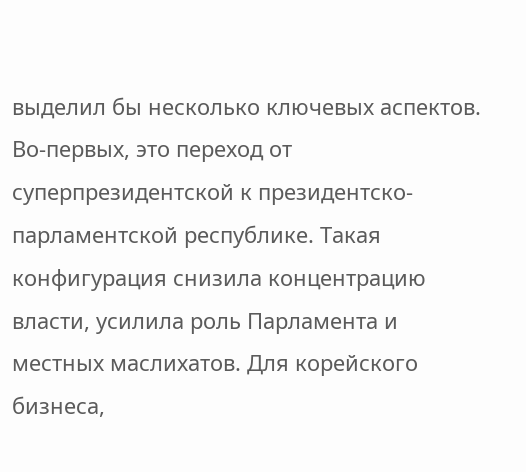выделил бы несколько ключевых аспектов. Во-первых, это переход от суперпрезидентской к президентско-парламентской республике. Такая конфигурация снизила концентрацию власти, усилила роль Парламента и местных маслихатов. Для корейского бизнеса,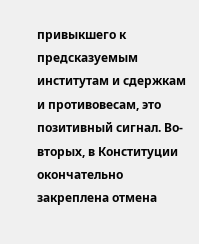привыкшего к предсказуемым институтам и сдержкам и противовесам, это позитивный сигнал. Во-вторых, в Конституции окончательно закреплена отмена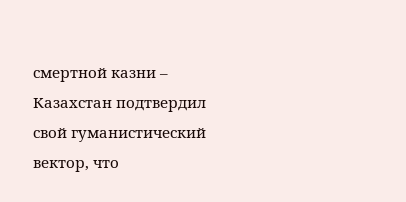смертной казни – Казахстан подтвердил свой гуманистический вектор, что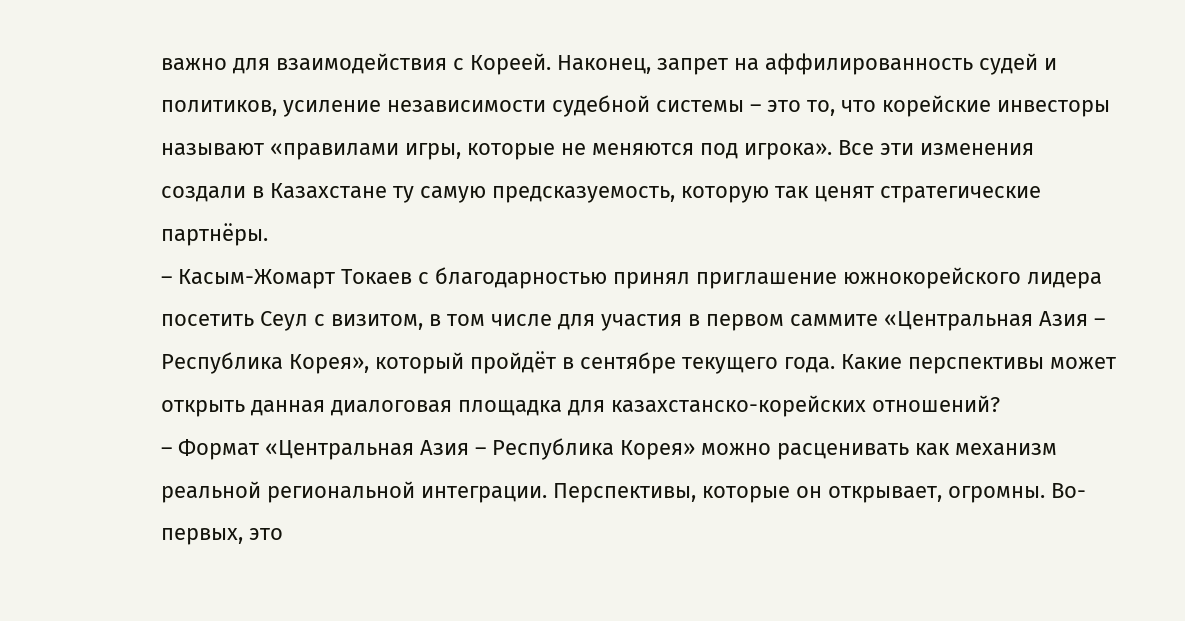важно для взаимодействия с Кореей. Наконец, запрет на аффилированность судей и политиков, усиление независимости судебной системы – это то, что корейские инвесторы называют «правилами игры, которые не меняются под игрока». Все эти изменения создали в Казахстане ту самую предсказуемость, которую так ценят стратегические партнёры.
– Касым-Жомарт Токаев с благодарностью принял приглашение южнокорейского лидера посетить Сеул с визитом, в том числе для участия в первом саммите «Центральная Азия – Республика Корея», который пройдёт в сентябре текущего года. Какие перспективы может открыть данная диалоговая площадка для казахстанско-корейских отношений?
– Формат «Центральная Азия – Республика Корея» можно расценивать как механизм реальной региональной интеграции. Перспективы, которые он открывает, огромны. Во-первых, это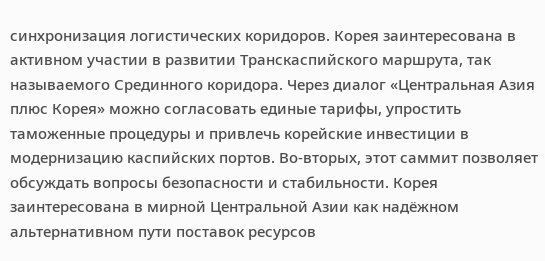синхронизация логистических коридоров. Корея заинтересована в активном участии в развитии Транскаспийского маршрута, так называемого Срединного коридора. Через диалог «Центральная Азия плюс Корея» можно согласовать единые тарифы, упростить таможенные процедуры и привлечь корейские инвестиции в модернизацию каспийских портов. Во-вторых, этот саммит позволяет обсуждать вопросы безопасности и стабильности. Корея заинтересована в мирной Центральной Азии как надёжном альтернативном пути поставок ресурсов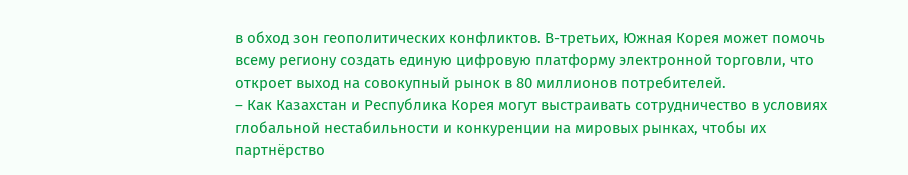в обход зон геополитических конфликтов. В-третьих, Южная Корея может помочь всему региону создать единую цифровую платформу электронной торговли, что откроет выход на совокупный рынок в 80 миллионов потребителей.
– Как Казахстан и Республика Корея могут выстраивать сотрудничество в условиях глобальной нестабильности и конкуренции на мировых рынках, чтобы их партнёрство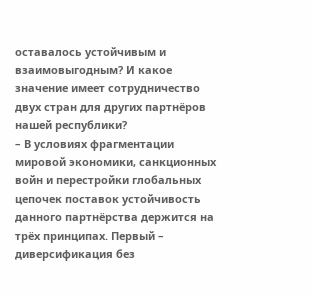оставалось устойчивым и взаимовыгодным? И какое значение имеет сотрудничество двух стран для других партнёров нашей республики?
– В условиях фрагментации мировой экономики, санкционных войн и перестройки глобальных цепочек поставок устойчивость данного партнёрства держится на трёх принципах. Первый – диверсификация без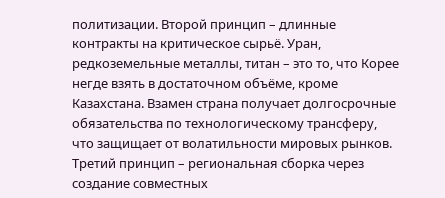политизации. Второй принцип – длинные контракты на критическое сырьё. Уран, редкоземельные металлы, титан – это то, что Корее негде взять в достаточном объёме, кроме Казахстана. Взамен страна получает долгосрочные обязательства по технологическому трансферу, что защищает от волатильности мировых рынков. Третий принцип – региональная сборка через создание совместных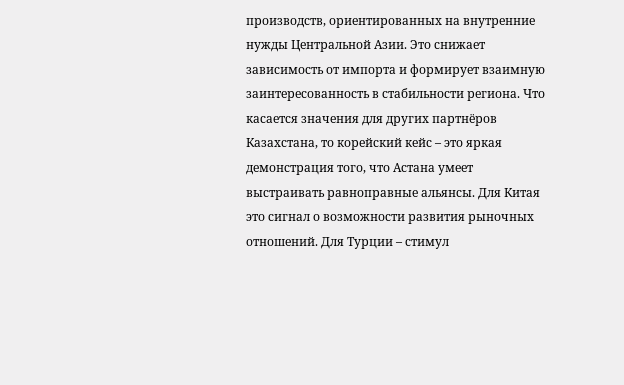производств, ориентированных на внутренние нужды Центральной Азии. Это снижает зависимость от импорта и формирует взаимную заинтересованность в стабильности региона. Что касается значения для других партнёров Казахстана, то корейский кейс – это яркая демонстрация того, что Астана умеет выстраивать равноправные альянсы. Для Китая это сигнал о возможности развития рыночных отношений. Для Турции – стимул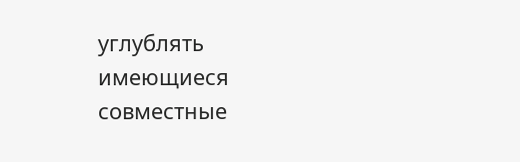углублять имеющиеся совместные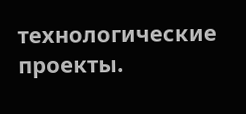технологические проекты.